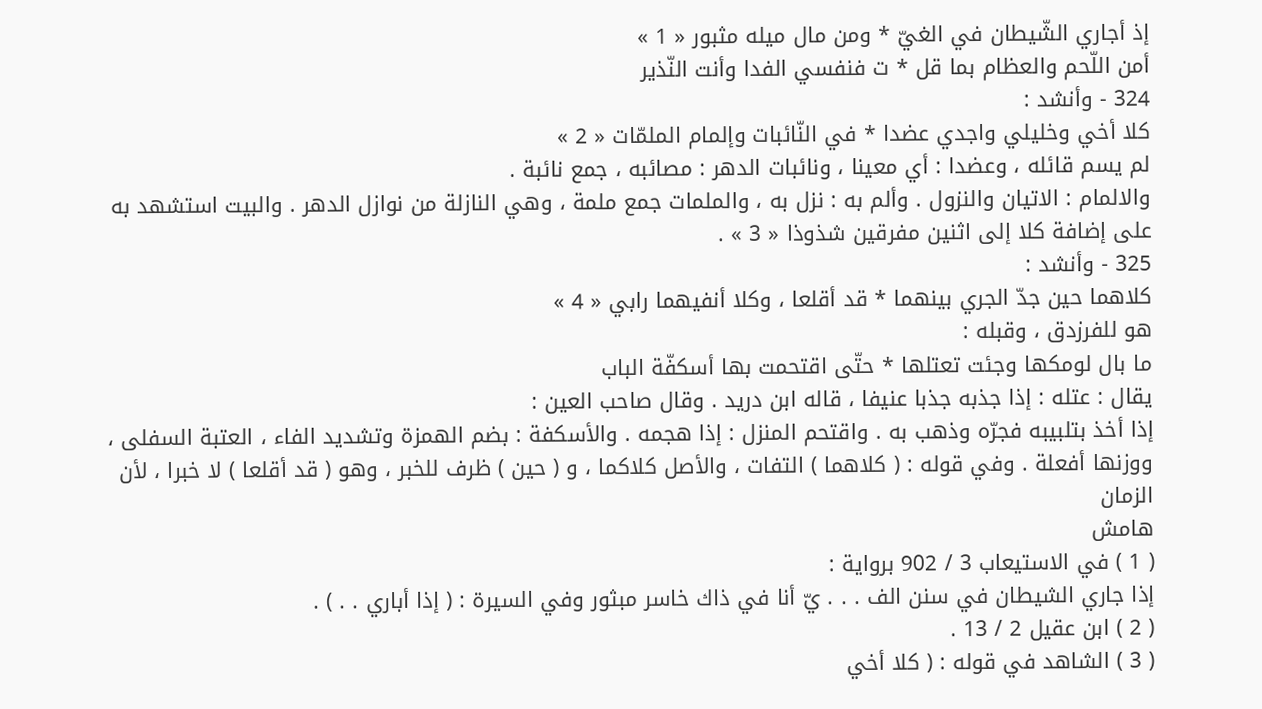إذ أجاري الشّيطان في الغيّ * ومن مال ميله مثبور « 1 »
أمن اللّحم والعظام بما قل * ت فنفسي الفدا وأنت النّذير
324 - وأنشد :
كلا أخي وخليلي واجدي عضدا * في النّائبات وإلمام الملمّات « 2 »
لم يسم قائله ، وعضدا : أي معينا ، ونائبات الدهر : مصائبه ، جمع نائبة .
والالمام : الاتيان والنزول . وألم به : نزل به ، والملمات جمع ملمة ، وهي النازلة من نوازل الدهر . والبيت استشهد به على إضافة كلا إلى اثنين مفرقين شذوذا « 3 » .
325 - وأنشد :
كلاهما حين جدّ الجري بينهما * قد أقلعا ، وكلا أنفيهما رابي « 4 »
هو للفرزدق ، وقبله :
ما بال لومكها وجئت تعتلها * حتّى اقتحمت بها أسكفّة الباب
يقال : عتله : إذا جذبه جذبا عنيفا ، قاله ابن دريد . وقال صاحب العين :
إذا أخذ بتلبيبه فجرّه وذهب به . واقتحم المنزل : إذا هجمه . والأسكفة : بضم الهمزة وتشديد الفاء ، العتبة السفلى ، ووزنها أفعلة . وفي قوله : ( كلاهما ) التفات ، والأصل كلاكما ، و ( حين ) ظرف للخبر ، وهو ( قد أقلعا ) لا خبرا ، لأن الزمان
هامش
( 1 ) في الاستيعاب 3 / 902 برواية :
إذا جاري الشيطان في سنن الف . . . يّ أنا في ذاك خاسر مبثور وفي السيرة : ( إذا أباري . . ) .
( 2 ) ابن عقيل 2 / 13 .
( 3 ) الشاهد في قوله : ( كلا أخي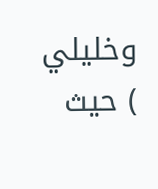وخليلي ) حيث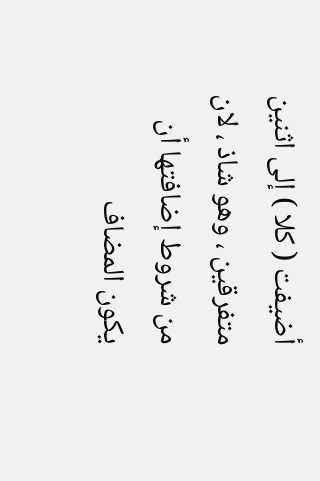أضيفت ( كلا ) إلى اثنين متفرقين ، وهو شاذ ، لان من شروط إضافتها أن يكون المضاف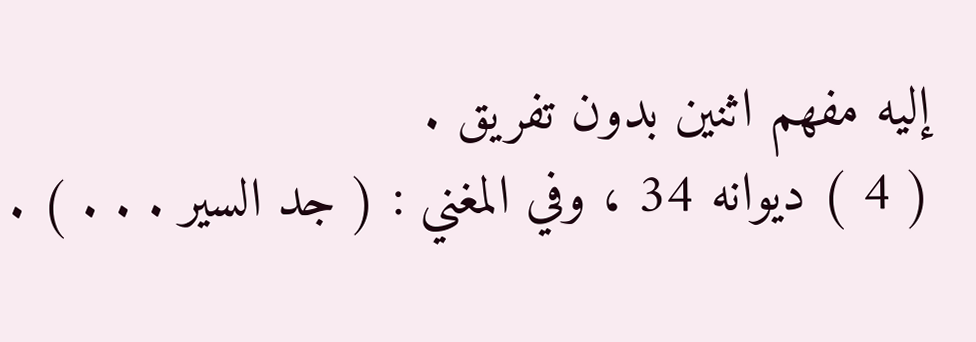إليه مفهم اثنين بدون تفريق .
( 4 ) ديوانه 34 ، وفي المغني : ( جد السير . . . ) .